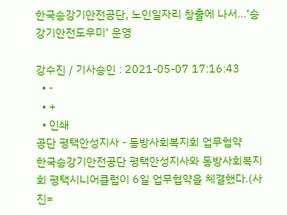한국승강기안전공단, 노인일자리 창출에 나서...‘승강기안전도우미’ 운영

강수진 / 기사승인 : 2021-05-07 17:16:43
  • -
  • +
  • 인쇄
공단 평택안성지사 - 동방사회복지회 업무협약
한국승강기안전공단 평택안성지사와 동방사회복지회 평택시니어클럽이 6일 업무협약을 체결했다.(사진=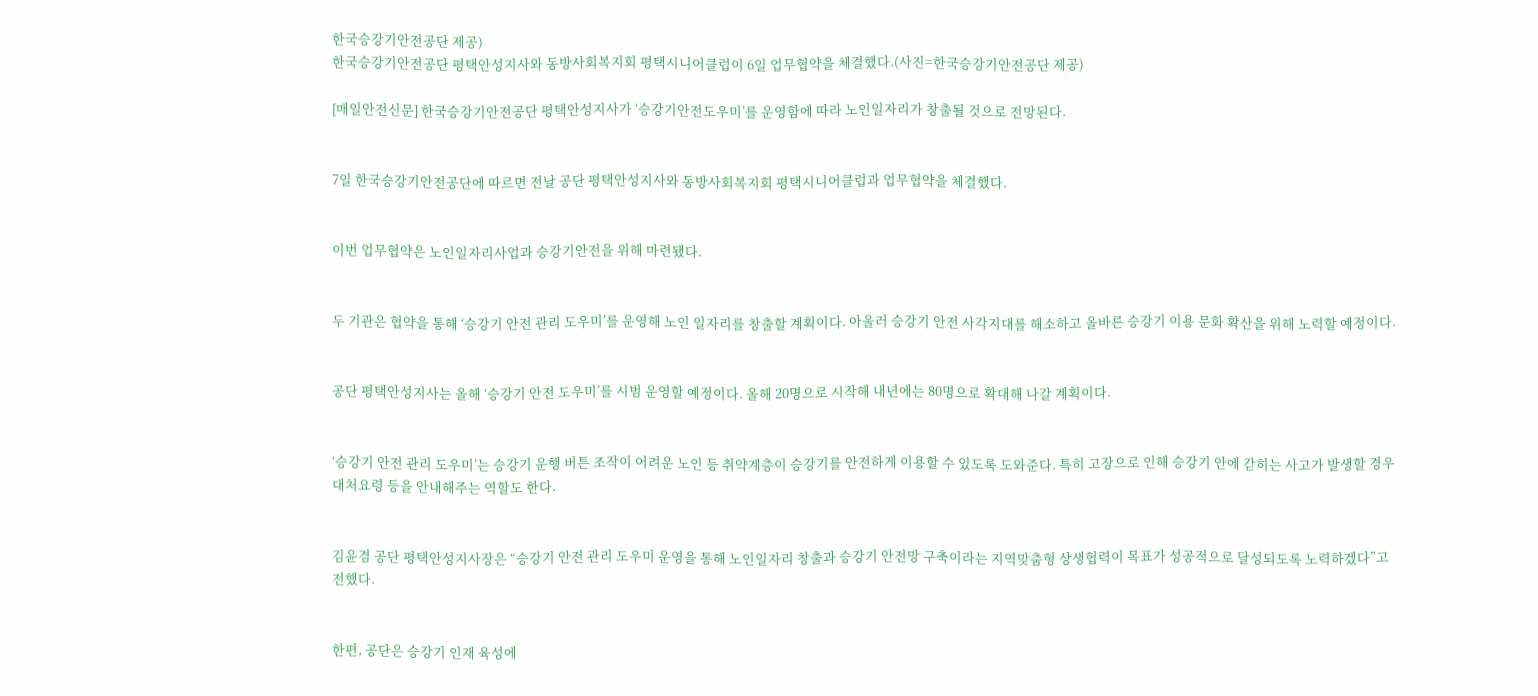한국승강기안전공단 제공)
한국승강기안전공단 평택안성지사와 동방사회복지회 평택시니어클럽이 6일 업무협약을 체결했다.(사진=한국승강기안전공단 제공)

[매일안전신문] 한국승강기안전공단 평택안성지사가 ‘승강기안전도우미’를 운영함에 따라 노인일자리가 창출될 것으로 전망된다.


7일 한국승강기안전공단에 따르면 전날 공단 평택안성지사와 동방사회복지회 평택시니어클럽과 업무협약을 체결했다.


이번 업무협약은 노인일자리사업과 승강기안전을 위해 마련됐다.


두 기관은 협약을 통해 ‘승강기 안전 관리 도우미’를 운영해 노인 일자리를 창출할 계획이다. 아울러 승강기 안전 사각지대를 해소하고 올바른 승강기 이용 문화 확산을 위해 노력할 예정이다.


공단 평택안성지사는 올해 ‘승강기 안전 도우미’를 시범 운영할 예정이다. 올해 20명으로 시작해 내년에는 80명으로 확대해 나갈 계획이다.


‘승강기 안전 관리 도우미’는 승강기 운행 버튼 조작이 어려운 노인 등 취약계층이 승강기를 안전하게 이용할 수 있도록 도와준다. 특히 고장으로 인해 승강기 안에 갇히는 사고가 발생할 경우 대처요령 등을 안내해주는 역할도 한다.


김윤겸 공단 평택안성지사장은 “승강기 안전 관리 도우미 운영을 통해 노인일자리 창출과 승강기 안전망 구축이라는 지역맞춤형 상생협력이 목표가 성공적으로 달성되도록 노력하겠다”고 전했다.


한편, 공단은 승강기 인재 육성에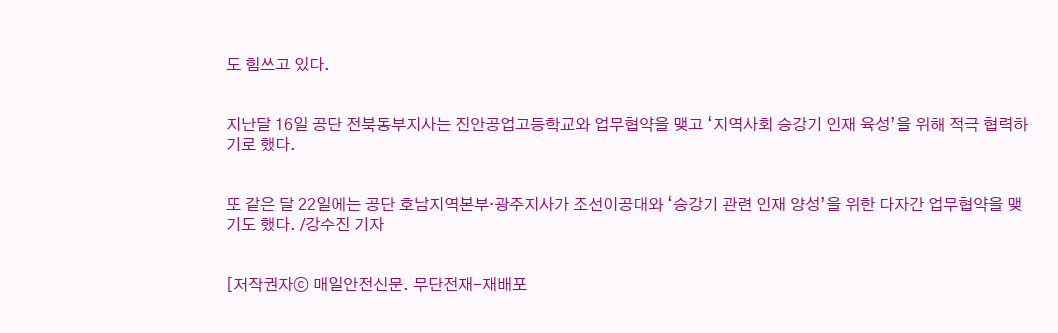도 힘쓰고 있다.


지난달 16일 공단 전북동부지사는 진안공업고등학교와 업무협약을 맺고 ‘지역사회 승강기 인재 육성’을 위해 적극 협력하기로 했다.


또 같은 달 22일에는 공단 호남지역본부·광주지사가 조선이공대와 ‘승강기 관련 인재 양성’을 위한 다자간 업무협약을 맺기도 했다. /강수진 기자


[저작권자ⓒ 매일안전신문. 무단전재-재배포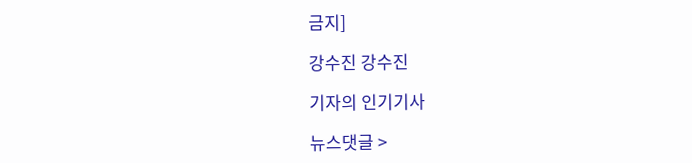금지]

강수진 강수진

기자의 인기기사

뉴스댓글 >